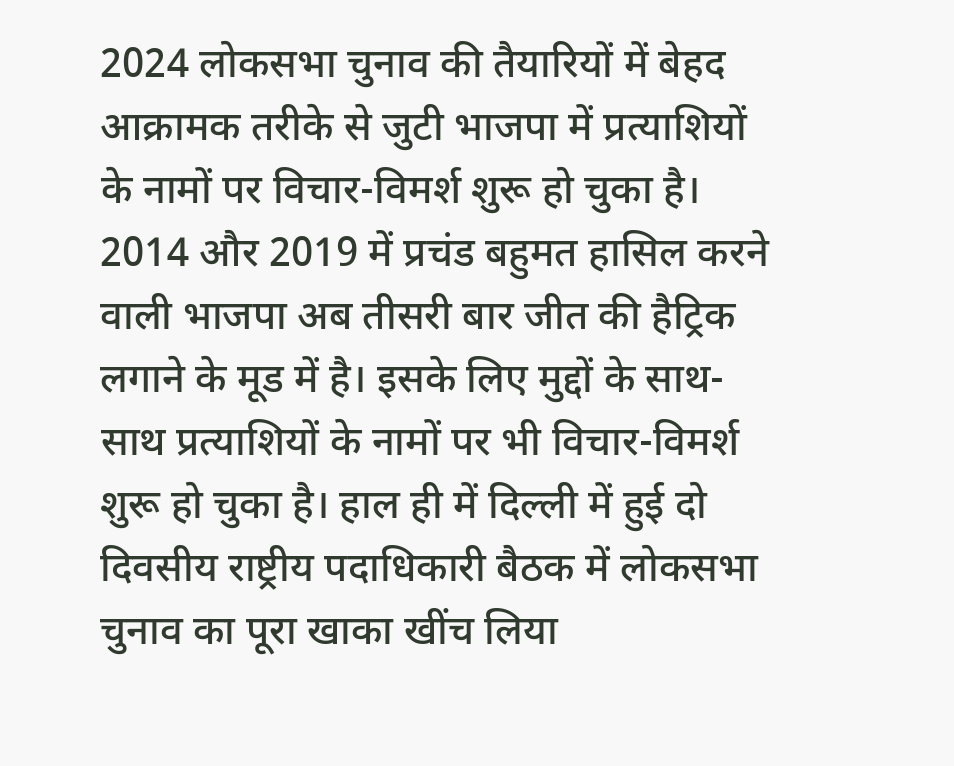2024 लोकसभा चुनाव की तैयारियों में बेहद आक्रामक तरीके से जुटी भाजपा में प्रत्याशियों के नामों पर विचार-विमर्श शुरू हो चुका है। 2014 और 2019 में प्रचंड बहुमत हासिल करने वाली भाजपा अब तीसरी बार जीत की हैट्रिक लगाने के मूड में है। इसके लिए मुद्दों के साथ-साथ प्रत्याशियों के नामों पर भी विचार-विमर्श शुरू हो चुका है। हाल ही में दिल्ली में हुई दो दिवसीय राष्ट्रीय पदाधिकारी बैठक में लोकसभा चुनाव का पूरा खाका खींच लिया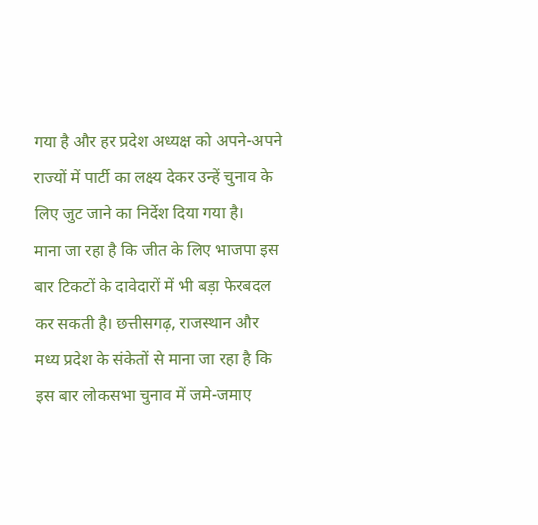गया है और हर प्रदेश अध्यक्ष को अपने-अपने राज्यों में पार्टी का लक्ष्य देकर उन्हें चुनाव के लिए जुट जाने का निर्देश दिया गया है।
माना जा रहा है कि जीत के लिए भाजपा इस बार टिकटों के दावेदारों में भी बड़ा फेरबदल कर सकती है। छत्तीसगढ़, राजस्थान और मध्य प्रदेश के संकेतों से माना जा रहा है कि इस बार लोकसभा चुनाव में जमे-जमाए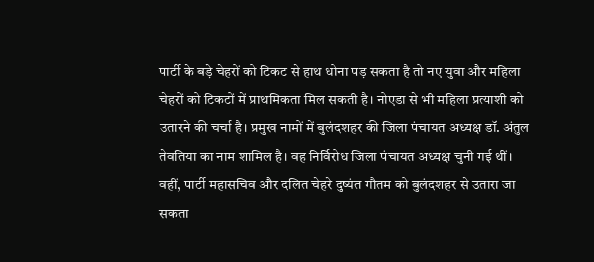पार्टी के बड़े चेहरों को टिकट से हाथ धोना पड़ सकता है तो नए युवा और महिला चेहरों को टिकटों में प्राथमिकता मिल सकती है। नोएडा से भी महिला प्रत्याशी को उतारने की चर्चा है। प्रमुख नामों में बुलंदशहर की जिला पंचायत अध्यक्ष डॉ. अंतुल तेवतिया का नाम शामिल है। वह निर्विरोध जिला पंचायत अध्यक्ष चुनी गई थीं। वहीं, पार्टी महासचिव और दलित चेहरे दुष्यंत गौतम को बुलंदशहर से उतारा जा सकता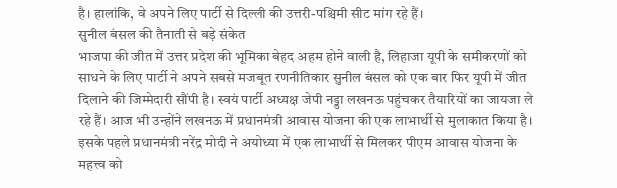है। हालांकि, वे अपने लिए पार्टी से दिल्ली की उत्तरी-पश्चिमी सीट मांग रहे हैं।
सुनील बंसल की तैनाती से बड़े संकेत
भाजपा की जीत में उत्तर प्रदेश की भूमिका बेहद अहम होने वाली है, लिहाजा यूपी के समीकरणों को साधने के लिए पार्टी ने अपने सबसे मजबूत रणनीतिकार सुनील बंसल को एक बार फिर यूपी में जीत दिलाने की जिम्मेदारी सौंपी है। स्वयं पार्टी अध्यक्ष जेपी नड्डा लखनऊ पहुंचकर तैयारियों का जायजा ले रहे हैं। आज भी उन्होंने लखनऊ में प्रधानमंत्री आवास योजना की एक लाभार्थी से मुलाकात किया है।
इसके पहले प्रधानमंत्री नरेंद्र मोदी ने अयोध्या में एक लाभार्थी से मिलकर पीएम आवास योजना के महत्त्व को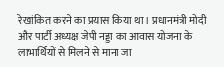रेखांकित करने का प्रयास किया था। प्रधानमंत्री मोदी और पार्टी अध्यक्ष जेपी नड्डा का आवास योजना के लाभार्थियों से मिलने से माना जा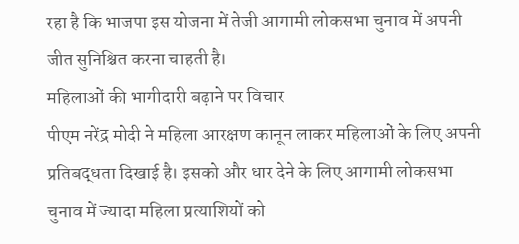रहा है कि भाजपा इस योजना में तेजी आगामी लोकसभा चुनाव में अपनी जीत सुनिश्चित करना चाहती है।
महिलाओं की भागीदारी बढ़ाने पर विचार
पीएम नरेंद्र मोदी ने महिला आरक्षण कानून लाकर महिलाओं के लिए अपनी प्रतिबद्धता दिखाई है। इसको और धार देने के लिए आगामी लोकसभा चुनाव में ज्यादा महिला प्रत्याशियों को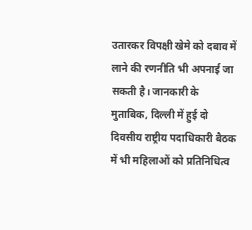उतारकर विपक्षी खेमे को दबाव में लाने की रणनीति भी अपनाई जा सकती है। जानकारी के मुताबिक, दिल्ली में हुई दो दिवसीय राष्ट्रीय पदाधिकारी बैठक में भी महिलाओं को प्रतिनिधित्व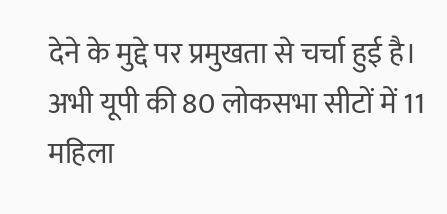देने के मुद्दे पर प्रमुखता से चर्चा हुई है। अभी यूपी की 80 लोकसभा सीटों में 11 महिला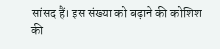सांसद हैं। इस संख्या को बढ़ाने की कोशिश की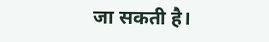जा सकती है।